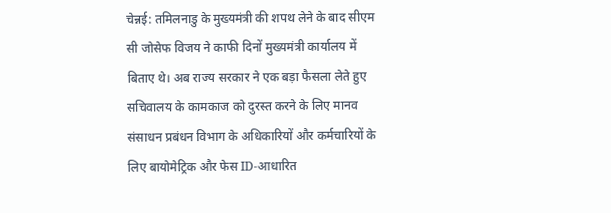चेन्नई: तमिलनाडु के मुख्यमंत्री की शपथ लेने के बाद सीएम सी जोसेफ विजय ने काफी दिनों मुख्यमंत्री कार्यालय में बिताए थे। अब राज्य सरकार ने एक बड़ा फैसला लेते हुए सचिवालय के कामकाज को दुरस्त करने के लिए मानव संसाधन प्रबंधन विभाग के अधिकारियों और कर्मचारियों के लिए बायोमेट्रिक और फेस ID-आधारित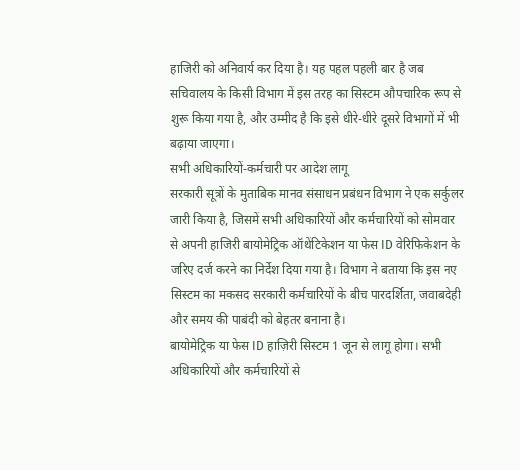हाजिरी को अनिवार्य कर दिया है। यह पहल पहली बार है जब सचिवालय के किसी विभाग में इस तरह का सिस्टम औपचारिक रूप से शुरू किया गया है, और उम्मीद है कि इसे धीरे-धीरे दूसरे विभागों में भी बढ़ाया जाएगा।
सभी अधिकारियों-कर्मचारी पर आदेश लागू
सरकारी सूत्रों के मुताबिक मानव संसाधन प्रबंधन विभाग ने एक सर्कुलर जारी किया है, जिसमें सभी अधिकारियों और कर्मचारियों को सोमवार से अपनी हाजिरी बायोमेट्रिक ऑथेंटिकेशन या फेस ID वेरिफिकेशन के जरिए दर्ज करने का निर्देश दिया गया है। विभाग ने बताया कि इस नए सिस्टम का मकसद सरकारी कर्मचारियों के बीच पारदर्शिता, जवाबदेही और समय की पाबंदी को बेहतर बनाना है।
बायोमेट्रिक या फेस ID हाज़िरी सिस्टम 1 जून से लागू होगा। सभी अधिकारियों और कर्मचारियों से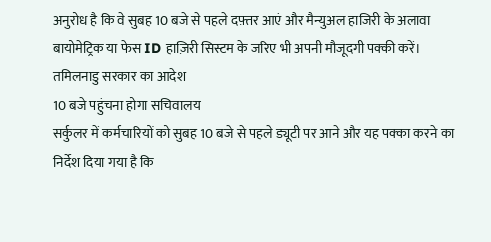अनुरोध है कि वे सुबह 10 बजे से पहले दफ़्तर आएं और मैन्युअल हाजिरी के अलावा बायोमेट्रिक या फेस ID हाज़िरी सिस्टम के जरिए भी अपनी मौजूदगी पक्की करें।
तमिलनाडु सरकार का आदेश
10 बजे पहुंचना होगा सचिवालय
सर्कुलर में कर्मचारियों को सुबह 10 बजे से पहले ड्यूटी पर आने और यह पक्का करने का निर्देश दिया गया है कि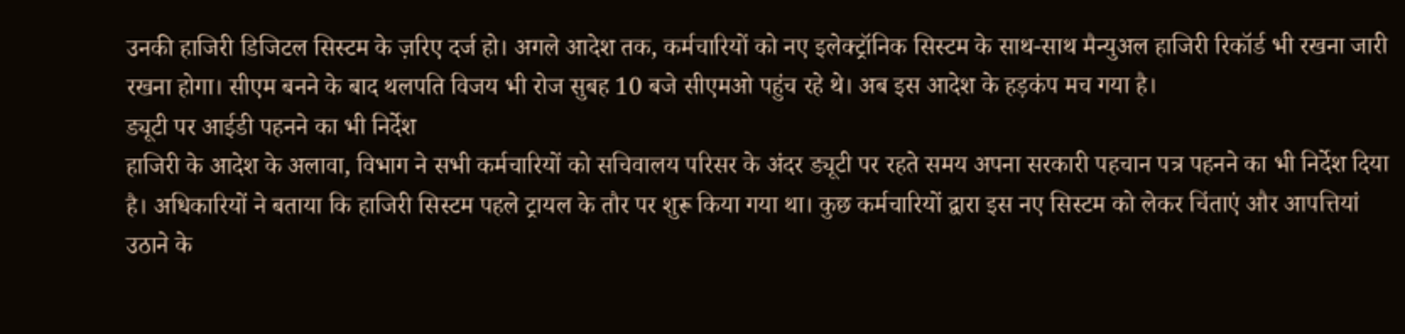उनकी हाजिरी डिजिटल सिस्टम के ज़रिए दर्ज हो। अगले आदेश तक, कर्मचारियों को नए इलेक्ट्रॉनिक सिस्टम के साथ-साथ मैन्युअल हाजिरी रिकॉर्ड भी रखना जारी रखना होगा। सीएम बनने के बाद थलपति विजय भी रोज सुबह 10 बजे सीएमओ पहुंच रहे थे। अब इस आदेश के हड़कंप मच गया है।
ड्यूटी पर आईडी पहनने का भी निर्देश
हाजिरी के आदेश के अलावा, विभाग ने सभी कर्मचारियों को सचिवालय परिसर के अंदर ड्यूटी पर रहते समय अपना सरकारी पहचान पत्र पहनने का भी निर्देश दिया है। अधिकारियों ने बताया कि हाजिरी सिस्टम पहले ट्रायल के तौर पर शुरू किया गया था। कुछ कर्मचारियों द्वारा इस नए सिस्टम को लेकर चिंताएं और आपत्तियां उठाने के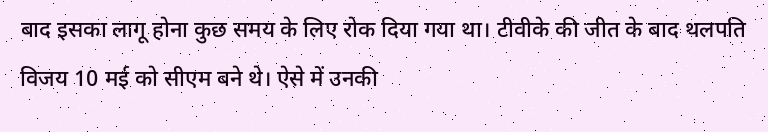बाद इसका लागू होना कुछ समय के लिए रोक दिया गया था। टीवीके की जीत के बाद थलपति विजय 10 मई को सीएम बने थे। ऐसे में उनकी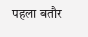पहला बतौर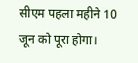सीएम पहला महीने 10 जून को पूरा होगा।